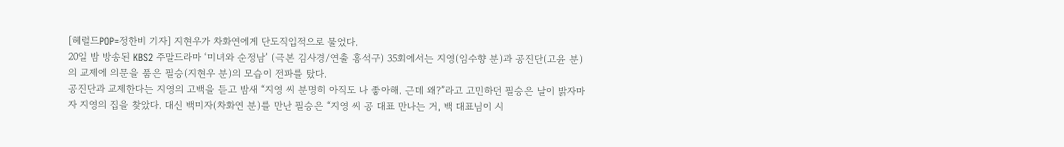[헤럴드POP=정한비 기자] 지현우가 차화연에게 단도직입적으로 물었다.
20일 밤 방송된 KBS2 주말드라마 ‘미녀와 순정남’ (극본 김사경/연출 홍석구) 35회에서는 지영(임수향 분)과 공진단(고윤 분)의 교제에 의문을 품은 필승(지현우 분)의 모습이 전파를 탔다.
공진단과 교제한다는 지영의 고백을 듣고 밤새 “지영 씨 분명히 아직도 나 좋아해. 근데 왜?”라고 고민하던 필승은 날이 밝자마자 지영의 집을 찾았다. 대신 백미자(차화연 분)를 만난 필승은 “지영 씨 공 대표 만나는 거, 백 대표님이 시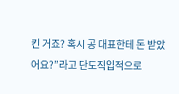킨 거죠? 혹시 공 대표한테 돈 받았어요?”라고 단도직입적으로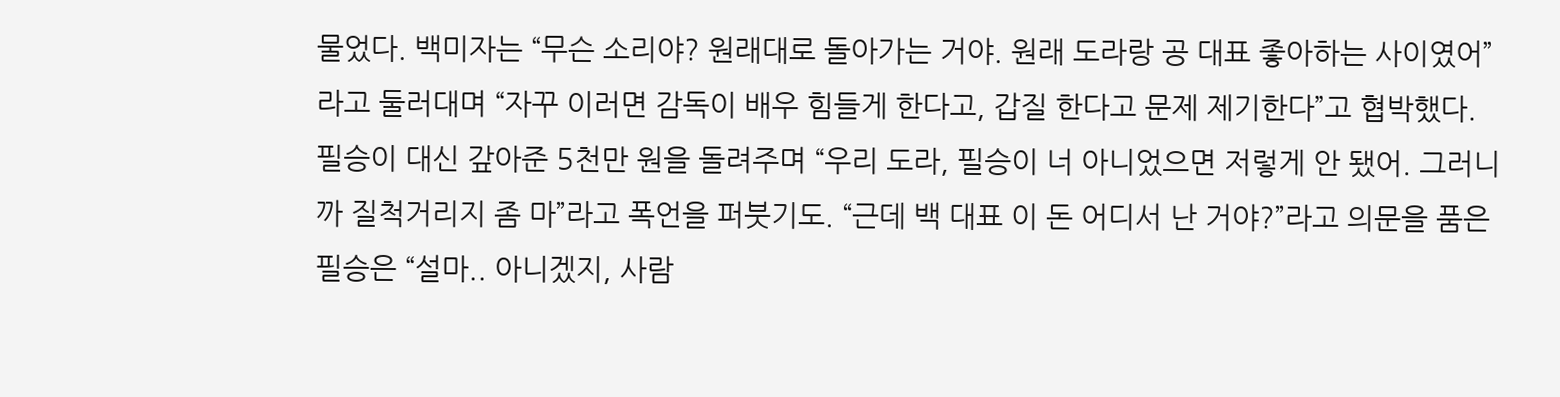물었다. 백미자는 “무슨 소리야? 원래대로 돌아가는 거야. 원래 도라랑 공 대표 좋아하는 사이였어”라고 둘러대며 “자꾸 이러면 감독이 배우 힘들게 한다고, 갑질 한다고 문제 제기한다”고 협박했다. 필승이 대신 갚아준 5천만 원을 돌려주며 “우리 도라, 필승이 너 아니었으면 저렇게 안 됐어. 그러니까 질척거리지 좀 마”라고 폭언을 퍼붓기도. “근데 백 대표 이 돈 어디서 난 거야?”라고 의문을 품은 필승은 “설마.. 아니겠지, 사람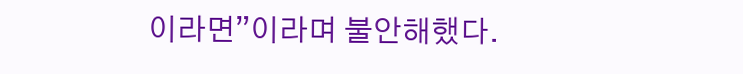이라면”이라며 불안해했다.